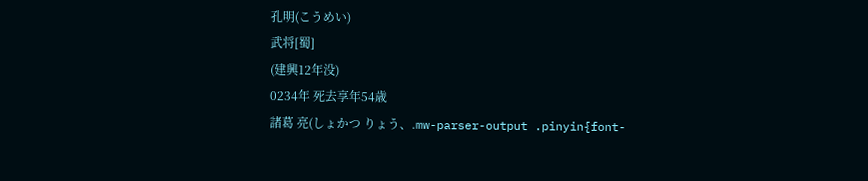孔明(こうめい)
武将[蜀]
(建興12年没)
0234年 死去享年54歳
諸葛 亮(しょかつ りょう、.mw-parser-output .pinyin{font-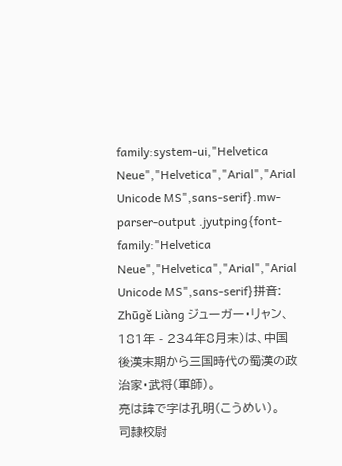family:system-ui,"Helvetica Neue","Helvetica","Arial","Arial Unicode MS",sans-serif}.mw-parser-output .jyutping{font-family:"Helvetica Neue","Helvetica","Arial","Arial Unicode MS",sans-serif}拼音: Zhūgě Liàng ジューガー・リャン、181年 - 234年8月末)は、中国後漢末期から三国時代の蜀漢の政治家・武将(軍師)。
亮は諱で字は孔明(こうめい)。
司隷校尉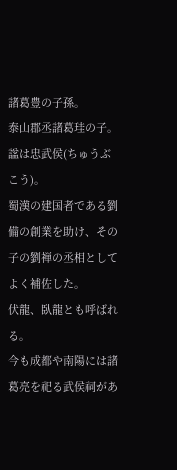諸葛豊の子孫。
泰山郡丞諸葛珪の子。
諡は忠武侯(ちゅうぶこう)。
蜀漢の建国者である劉備の創業を助け、その子の劉禅の丞相としてよく補佐した。
伏龍、臥龍とも呼ばれる。
今も成都や南陽には諸葛亮を祀る武侯祠があ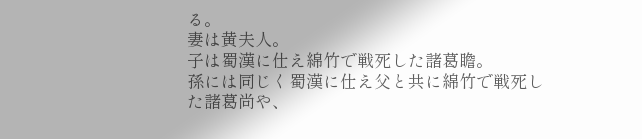る。
妻は黄夫人。
子は蜀漢に仕え綿竹で戦死した諸葛瞻。
孫には同じく蜀漢に仕え父と共に綿竹で戦死した諸葛尚や、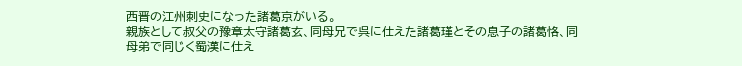西晋の江州刺史になった諸葛京がいる。
親族として叔父の豫章太守諸葛玄、同母兄で呉に仕えた諸葛瑾とその息子の諸葛恪、同母弟で同じく蜀漢に仕え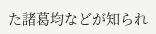た諸葛均などが知られ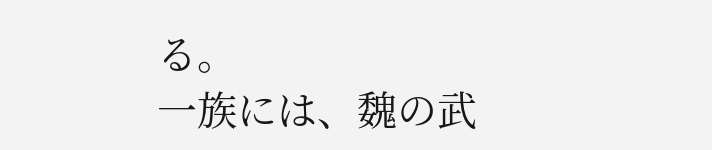る。
一族には、魏の武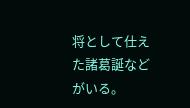将として仕えた諸葛誕などがいる。